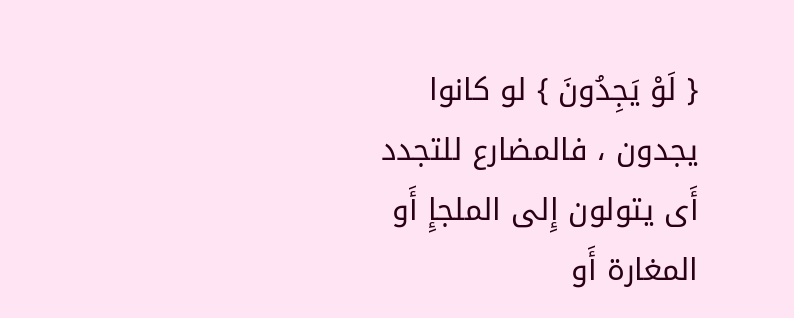{ لَوْ يَجِدُونَ } لو كانوا يجدون ، فالمضارع للتجدد أَى يتولون إِلى الملجإِ أَو المغارة أَو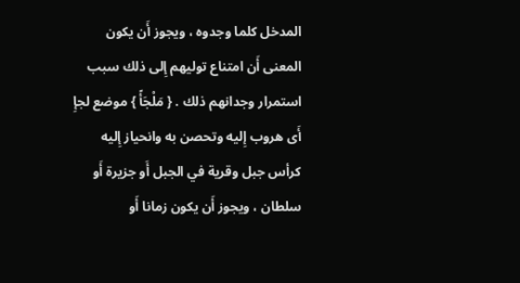المدخل كلما وجدوه ، ويجوز أَن يكون المعنى أَن امتناع توليهم إِلى ذلك سبب استمرار وجدانهم ذلك . { مَلْجَأً } موضع لجإِ أَى هروب إِليه وتحصن به وانحياز إِليه كرأس جبل وقرية في الجبل أَو جزيرة أَو سلطان ، ويجوز أَن يكون زمانا أَو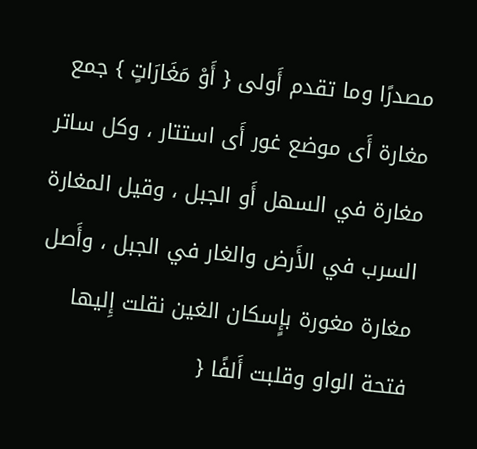مصدرًا وما تقدم أَولى { أَوْ مَغَارَاتٍ } جمع مغارة أَى موضع غور أَى استتار ، وكل ساتر مغارة في السهل أَو الجبل ، وقيل المغارة السرب في الأَرض والغار في الجبل ، وأَصل مغارة مغورة بإٍسكان الغين نقلت إِليها فتحة الواو وقلبت أَلفًا {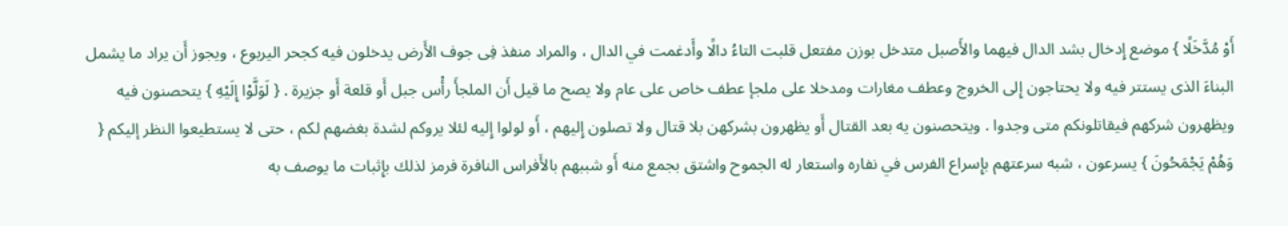أَوْ مُدَّخَلًا } موضع إِدخال بشد الدال فيهما والأَصبل متدخل بوزن مفتعل قلبت التاءُ دالًا وأَدغمت في الدال ، والمراد منفذ فِى جوف الأَرض يدخلون فيه كجحر اليربوع ، ويجوز أَن يراد ما يشمل البناءَ الذى يستتر فيه ولا يحتاجون إِلى الخروج وعطف مغارات ومدخلا على ملجإ عطف خاص على عام ولا يصح ما قيل أَن الملجأَ رأْس جبل أَو قلعة أَو جزيرة . { لَوَلَّوْا إِلَيْهِ } يتحصنون فيه ويظهرون شركهم فيقاتلونكم متى وجدوا . ويتحصنون يه بعد القتال أَو يظهرون بشركهن بلا قتال ولا تصلون إِليهم ، أَو لولوا إِليه لئلا يروكم لشدة بغضهم لكم ، حتى لا يستطيعوا النظر إليكم { وَهُمْ يَجْمَحُونَ } يسرعون ، شبه سرعتهم بإِسراع الفرس في نفاره واستعار له الجموح واشتق بجمع منه أَو شببهم بالأَفراس النافرة فرمز لذلك بإِثبات ما يوصف به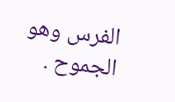الفرس وهو الجموح .